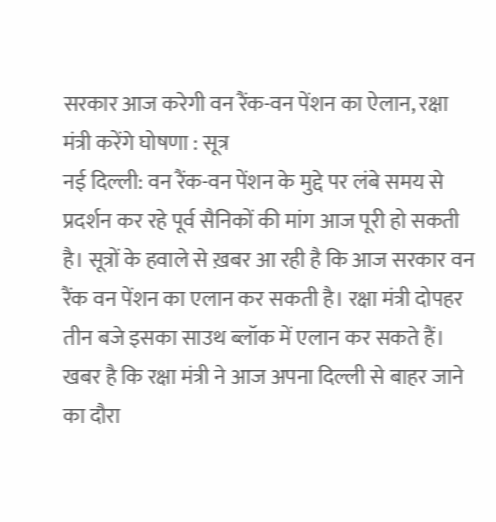सरकार आज करेगी वन रैंक-वन पेंशन का ऐलान, रक्षा मंत्री करेंगे घोषणा : सूत्र
नई दिल्ली: वन रैंक-वन पेंशन के मुद्दे पर लंबे समय से प्रदर्शन कर रहे पूर्व सैनिकों की मांग आज पूरी हो सकती है। सूत्रों के हवाले से ख़बर आ रही है कि आज सरकार वन रैंक वन पेंशन का एलान कर सकती है। रक्षा मंत्री दोपहर तीन बजे इसका साउथ ब्लॉक में एलान कर सकते हैं। खबर है कि रक्षा मंत्री ने आज अपना दिल्ली से बाहर जाने का दौरा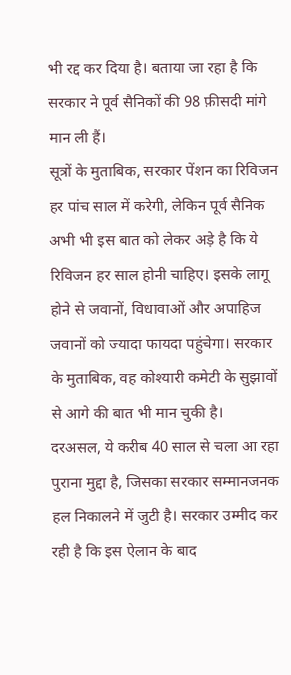भी रद्द कर दिया है। बताया जा रहा है कि सरकार ने पूर्व सैनिकों की 98 फ़ीसदी मांगे मान ली हैं।
सूत्रों के मुताबिक, सरकार पेंशन का रिविजन हर पांच साल में करेगी, लेकिन पूर्व सैनिक अभी भी इस बात को लेकर अड़े है कि ये रिविजन हर साल होनी चाहिए। इसके लागू होने से जवानों, विधावाओं और अपाहिज जवानों को ज्यादा फायदा पहुंचेगा। सरकार के मुताबिक, वह कोश्यारी कमेटी के सुझावों से आगे की बात भी मान चुकी है।
दरअसल, ये करीब 40 साल से चला आ रहा पुराना मुद्दा है, जिसका सरकार सम्मानजनक हल निकालने में जुटी है। सरकार उम्मीद कर रही है कि इस ऐलान के बाद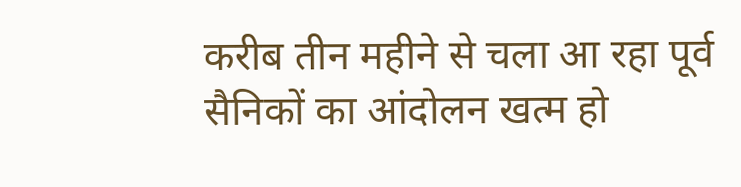करीब तीन महीने से चला आ रहा पूर्व सैनिकों का आंदोलन खत्म हो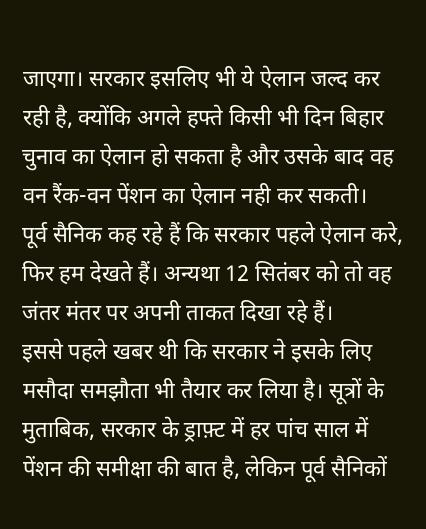जाएगा। सरकार इसलिए भी ये ऐलान जल्द कर रही है, क्योंकि अगले हफ्ते किसी भी दिन बिहार चुनाव का ऐलान हो सकता है और उसके बाद वह वन रैंक-वन पेंशन का ऐलान नही कर सकती।
पूर्व सैनिक कह रहे हैं कि सरकार पहले ऐलान करे, फिर हम देखते हैं। अन्यथा 12 सितंबर को तो वह जंतर मंतर पर अपनी ताकत दिखा रहे हैं।
इससे पहले खबर थी कि सरकार ने इसके लिए मसौदा समझौता भी तैयार कर लिया है। सूत्रों के मुताबिक, सरकार के ड्राफ़्ट में हर पांच साल में पेंशन की समीक्षा की बात है, लेकिन पूर्व सैनिकों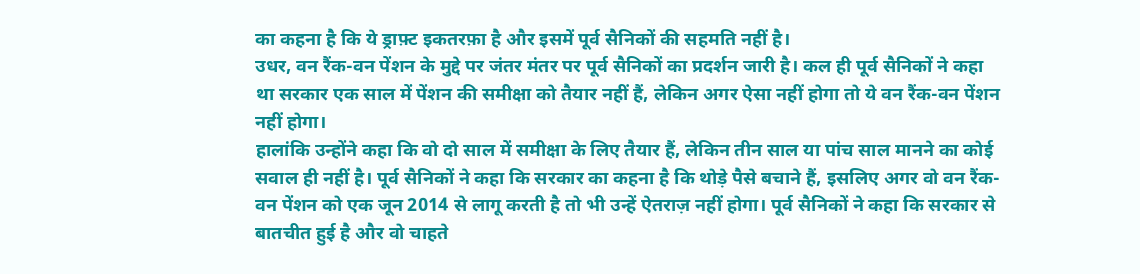का कहना है कि ये ड्राफ़्ट इकतरफ़ा है और इसमें पूर्व सैनिकों की सहमति नहीं है।
उधर, वन रैंक-वन पेंशन के मुद्दे पर जंतर मंतर पर पूर्व सैनिकों का प्रदर्शन जारी है। कल ही पूर्व सैनिकों ने कहा था सरकार एक साल में पेंशन की समीक्षा को तैयार नहीं हैं, लेकिन अगर ऐसा नहीं होगा तो ये वन रैंक-वन पेंशन नहीं होगा।
हालांकि उन्होंने कहा कि वो दो साल में समीक्षा के लिए तैयार हैं, लेकिन तीन साल या पांच साल मानने का कोई सवाल ही नहीं है। पूर्व सैनिकों ने कहा कि सरकार का कहना है कि थोड़े पैसे बचाने हैं, इसलिए अगर वो वन रैंक-वन पेंशन को एक जून 2014 से लागू करती है तो भी उन्हें ऐतराज़ नहीं होगा। पूर्व सैनिकों ने कहा कि सरकार से बातचीत हुई है और वो चाहते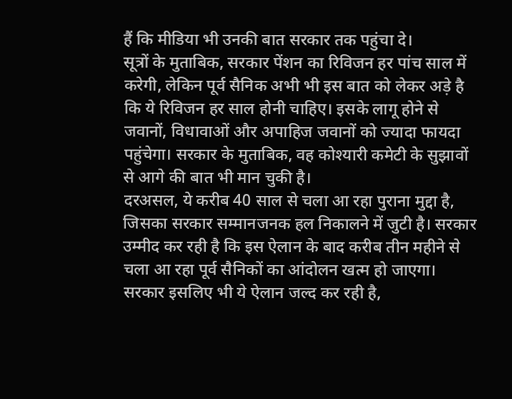हैं कि मीडिया भी उनकी बात सरकार तक पहुंचा दे।
सूत्रों के मुताबिक, सरकार पेंशन का रिविजन हर पांच साल में करेगी, लेकिन पूर्व सैनिक अभी भी इस बात को लेकर अड़े है कि ये रिविजन हर साल होनी चाहिए। इसके लागू होने से जवानों, विधावाओं और अपाहिज जवानों को ज्यादा फायदा पहुंचेगा। सरकार के मुताबिक, वह कोश्यारी कमेटी के सुझावों से आगे की बात भी मान चुकी है।
दरअसल, ये करीब 40 साल से चला आ रहा पुराना मुद्दा है, जिसका सरकार सम्मानजनक हल निकालने में जुटी है। सरकार उम्मीद कर रही है कि इस ऐलान के बाद करीब तीन महीने से चला आ रहा पूर्व सैनिकों का आंदोलन खत्म हो जाएगा। सरकार इसलिए भी ये ऐलान जल्द कर रही है,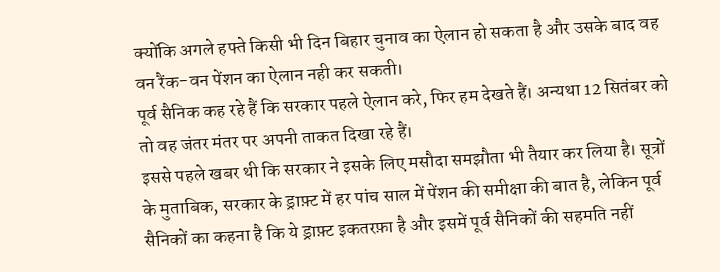क्योंकि अगले हफ्ते किसी भी दिन बिहार चुनाव का ऐलान हो सकता है और उसके बाद वह वन रैंक-वन पेंशन का ऐलान नही कर सकती।
पूर्व सैनिक कह रहे हैं कि सरकार पहले ऐलान करे, फिर हम देखते हैं। अन्यथा 12 सितंबर को तो वह जंतर मंतर पर अपनी ताकत दिखा रहे हैं।
इससे पहले खबर थी कि सरकार ने इसके लिए मसौदा समझौता भी तैयार कर लिया है। सूत्रों के मुताबिक, सरकार के ड्राफ़्ट में हर पांच साल में पेंशन की समीक्षा की बात है, लेकिन पूर्व सैनिकों का कहना है कि ये ड्राफ़्ट इकतरफ़ा है और इसमें पूर्व सैनिकों की सहमति नहीं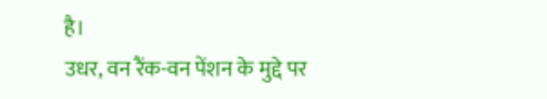है।
उधर, वन रैंक-वन पेंशन के मुद्दे पर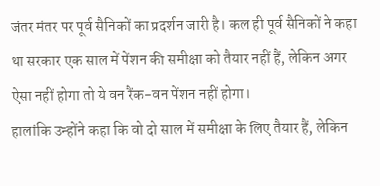जंतर मंतर पर पूर्व सैनिकों का प्रदर्शन जारी है। कल ही पूर्व सैनिकों ने कहा था सरकार एक साल में पेंशन की समीक्षा को तैयार नहीं हैं, लेकिन अगर ऐसा नहीं होगा तो ये वन रैंक-वन पेंशन नहीं होगा।
हालांकि उन्होंने कहा कि वो दो साल में समीक्षा के लिए तैयार हैं, लेकिन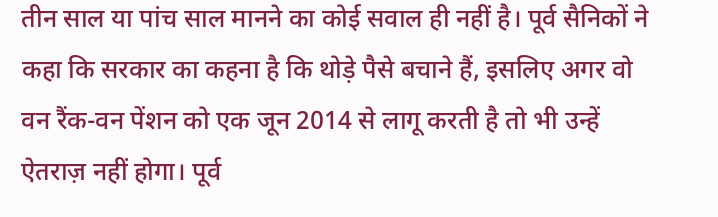तीन साल या पांच साल मानने का कोई सवाल ही नहीं है। पूर्व सैनिकों ने कहा कि सरकार का कहना है कि थोड़े पैसे बचाने हैं, इसलिए अगर वो वन रैंक-वन पेंशन को एक जून 2014 से लागू करती है तो भी उन्हें ऐतराज़ नहीं होगा। पूर्व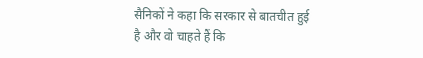सैनिकों ने कहा कि सरकार से बातचीत हुई है और वो चाहते हैं कि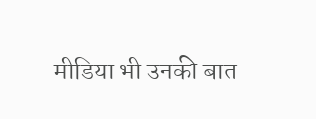मीडिया भी उनकी बात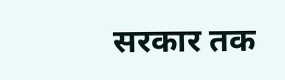सरकार तक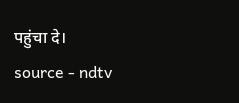पहुंचा दे।
source - ndtv